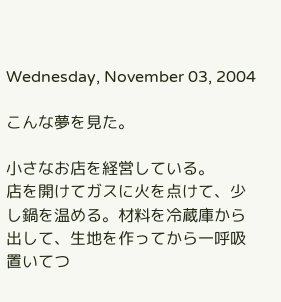Wednesday, November 03, 2004

こんな夢を見た。

小さなお店を経営している。
店を開けてガスに火を点けて、少し鍋を温める。材料を冷蔵庫から出して、生地を作ってから一呼吸置いてつ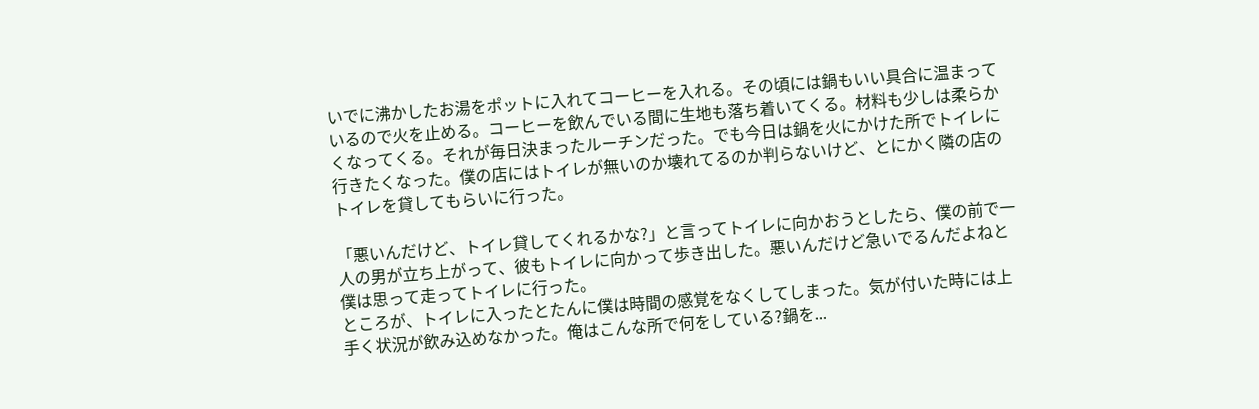いでに沸かしたお湯をポットに入れてコーヒーを入れる。その頃には鍋もいい具合に温まっているので火を止める。コーヒーを飲んでいる間に生地も落ち着いてくる。材料も少しは柔らかくなってくる。それが毎日決まったルーチンだった。でも今日は鍋を火にかけた所でトイレに行きたくなった。僕の店にはトイレが無いのか壊れてるのか判らないけど、とにかく隣の店のトイレを貸してもらいに行った。

「悪いんだけど、トイレ貸してくれるかな?」と言ってトイレに向かおうとしたら、僕の前で一人の男が立ち上がって、彼もトイレに向かって歩き出した。悪いんだけど急いでるんだよねと僕は思って走ってトイレに行った。
ところが、トイレに入ったとたんに僕は時間の感覚をなくしてしまった。気が付いた時には上手く状況が飲み込めなかった。俺はこんな所で何をしている?鍋を...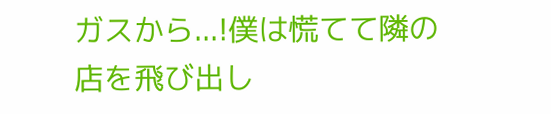ガスから...!僕は慌てて隣の店を飛び出し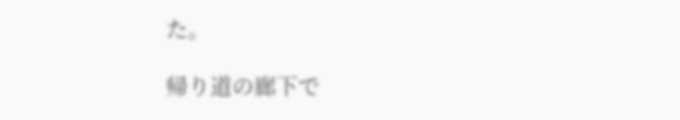た。

帰り道の廊下で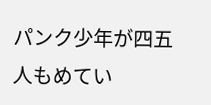パンク少年が四五人もめてい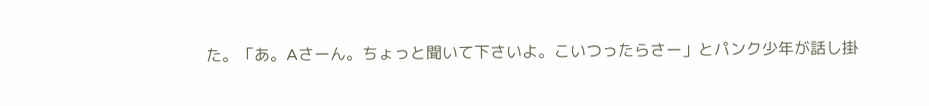た。「あ。Aさーん。ちょっと聞いて下さいよ。こいつったらさー」とパンク少年が話し掛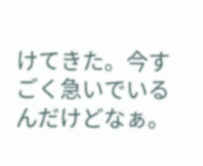けてきた。今すごく急いでいるんだけどなぁ。